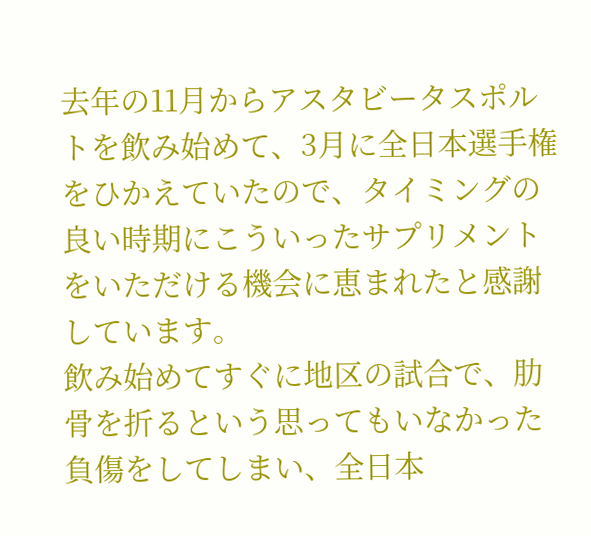去年の11月からアスタビータスポルトを飲み始めて、3月に全日本選手権をひかえていたので、タイミングの良い時期にこういったサプリメントをいただける機会に恵まれたと感謝しています。
飲み始めてすぐに地区の試合で、肋骨を折るという思ってもいなかった負傷をしてしまい、全日本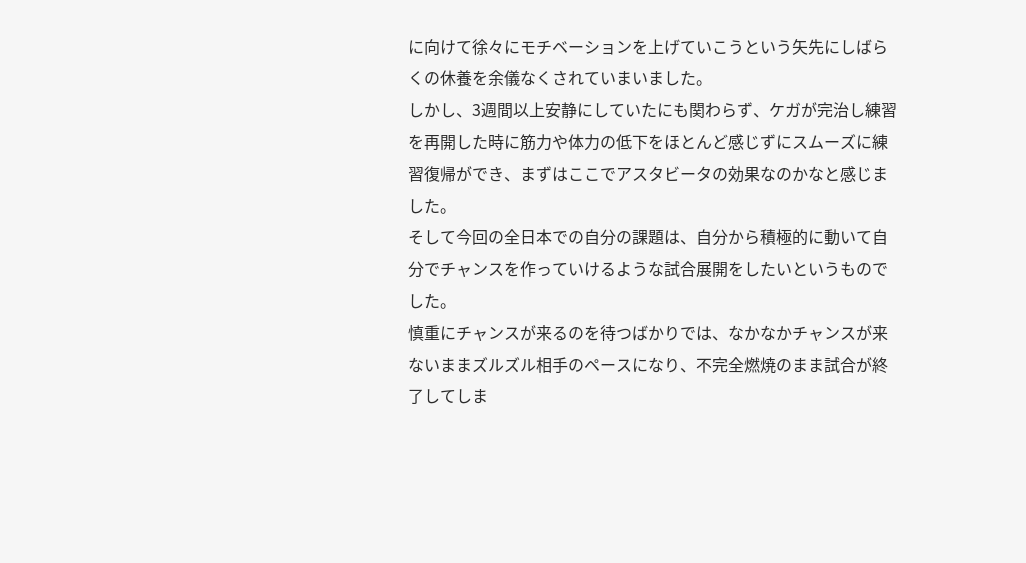に向けて徐々にモチベーションを上げていこうという矢先にしばらくの休養を余儀なくされていまいました。
しかし、3週間以上安静にしていたにも関わらず、ケガが完治し練習を再開した時に筋力や体力の低下をほとんど感じずにスムーズに練習復帰ができ、まずはここでアスタビータの効果なのかなと感じました。
そして今回の全日本での自分の課題は、自分から積極的に動いて自分でチャンスを作っていけるような試合展開をしたいというものでした。
慎重にチャンスが来るのを待つばかりでは、なかなかチャンスが来ないままズルズル相手のペースになり、不完全燃焼のまま試合が終了してしま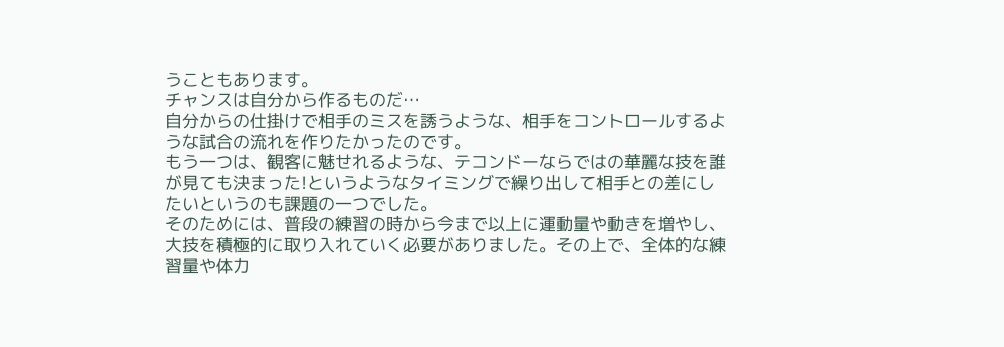うこともあります。
チャンスは自分から作るものだ…
自分からの仕掛けで相手のミスを誘うような、相手をコントロールするような試合の流れを作りたかったのです。
もう一つは、観客に魅せれるような、テコンドーならではの華麗な技を誰が見ても決まった!というようなタイミングで繰り出して相手との差にしたいというのも課題の一つでした。
そのためには、普段の練習の時から今まで以上に運動量や動きを増やし、大技を積極的に取り入れていく必要がありました。その上で、全体的な練習量や体力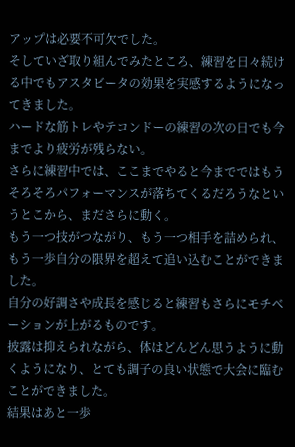アップは必要不可欠でした。
そしていざ取り組んでみたところ、練習を日々続ける中でもアスタビータの効果を実感するようになってきました。
ハードな筋トレやテコンドーの練習の次の日でも今までより疲労が残らない。
さらに練習中では、ここまでやると今までではもうそろそろパフォーマンスが落ちてくるだろうなというとこから、まださらに動く。
もう一つ技がつながり、もう一つ相手を詰められ、もう一歩自分の限界を超えて追い込むことができました。
自分の好調さや成長を感じると練習もさらにモチベーションが上がるものです。
披露は抑えられながら、体はどんどん思うように動くようになり、とても調子の良い状態で大会に臨むことができました。
結果はあと一歩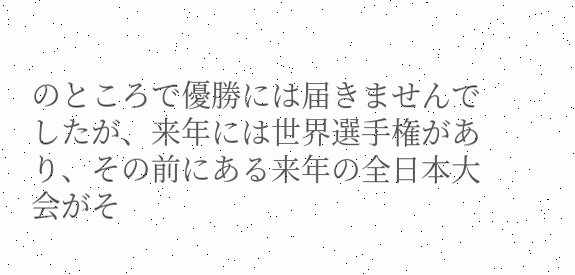のところで優勝には届きませんでしたが、来年には世界選手権があり、その前にある来年の全日本大会がそ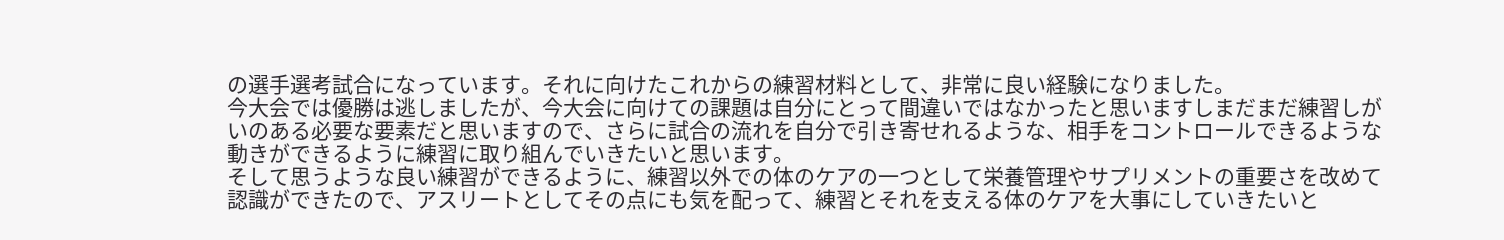の選手選考試合になっています。それに向けたこれからの練習材料として、非常に良い経験になりました。
今大会では優勝は逃しましたが、今大会に向けての課題は自分にとって間違いではなかったと思いますしまだまだ練習しがいのある必要な要素だと思いますので、さらに試合の流れを自分で引き寄せれるような、相手をコントロールできるような動きができるように練習に取り組んでいきたいと思います。
そして思うような良い練習ができるように、練習以外での体のケアの一つとして栄養管理やサプリメントの重要さを改めて認識ができたので、アスリートとしてその点にも気を配って、練習とそれを支える体のケアを大事にしていきたいと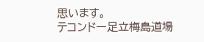思います。
テコンドー足立梅島道場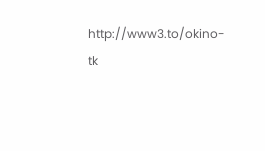http://www3.to/okino-tk